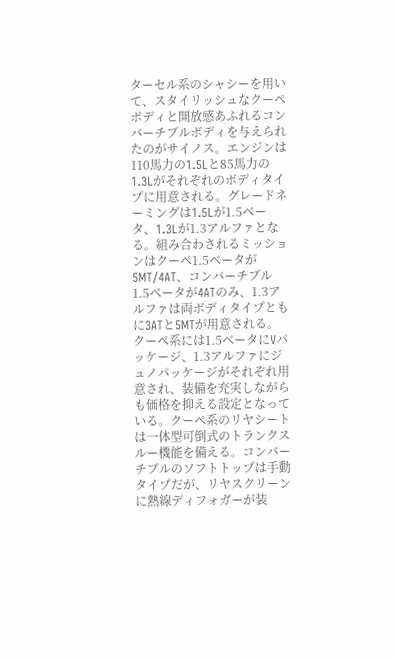ターセル系のシャシーを用いて、スタイリッシュなクーペボディと開放感あふれるコンバーチブルボディを与えられたのがサイノス。エンジンは110馬力の1.5Lと85馬力の1.3Lがそれぞれのボディタイプに用意される。グレードネーミングは1.5Lが1.5ベータ、1.3Lが1.3アルファとなる。組み合わされるミッションはクーペ1.5ベータが5MT/4AT、コンバーチブル1.5ベータが4ATのみ、1.3アルファは両ボディタイプともに3ATと5MTが用意される。クーペ系には1.5ベータにVパッケージ、1.3アルファにジュノパッケージがそれぞれ用意され、装備を充実しながらも価格を抑える設定となっている。クーペ系のリヤシートは一体型可倒式のトランクスルー機能を備える。コンバーチブルのソフトトップは手動タイプだが、リヤスクリーンに熱線ディフォガーが装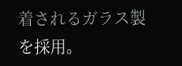着されるガラス製を採用。